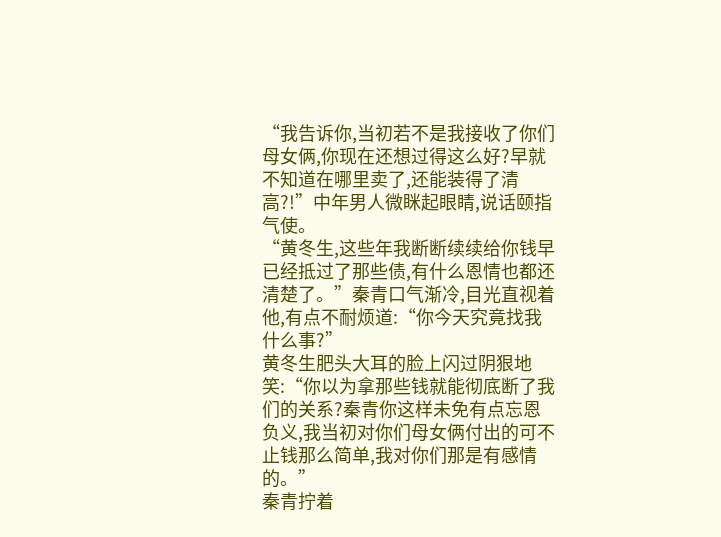“我告诉你,当初若不是我接收了你们母女俩,你现在还想过得这么好?早就不知道在哪里卖了,还能装得了清高?!”中年男人微眯起眼睛,说话颐指气使。
“黄冬生,这些年我断断续续给你钱早已经抵过了那些债,有什么恩情也都还清楚了。”秦青口气渐冷,目光直视着他,有点不耐烦道:“你今天究竟找我什么事?”
黄冬生肥头大耳的脸上闪过阴狠地笑:“你以为拿那些钱就能彻底断了我们的关系?秦青你这样未免有点忘恩负义,我当初对你们母女俩付出的可不止钱那么简单,我对你们那是有感情的。”
秦青拧着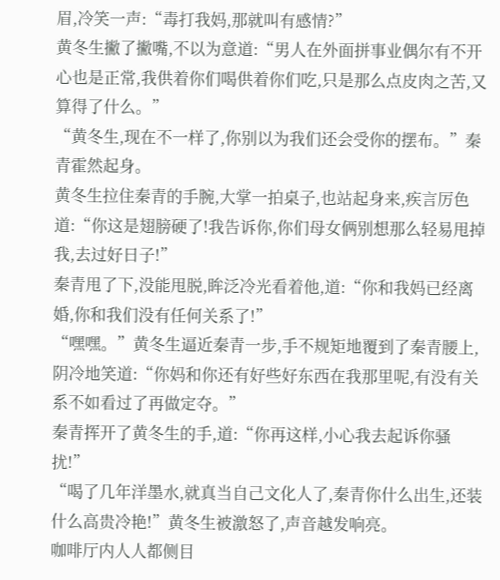眉,冷笑一声:“毒打我妈,那就叫有感情?”
黄冬生撇了撇嘴,不以为意道:“男人在外面拼事业偶尔有不开心也是正常,我供着你们喝供着你们吃,只是那么点皮肉之苦,又算得了什么。”
“黄冬生,现在不一样了,你别以为我们还会受你的摆布。”秦青霍然起身。
黄冬生拉住秦青的手腕,大掌一拍桌子,也站起身来,疾言厉色道:“你这是翅膀硬了!我告诉你,你们母女俩别想那么轻易甩掉我,去过好日子!”
秦青甩了下,没能甩脱,眸泛冷光看着他,道:“你和我妈已经离婚,你和我们没有任何关系了!”
“嘿嘿。”黄冬生逼近秦青一步,手不规矩地覆到了秦青腰上,阴冷地笑道:“你妈和你还有好些好东西在我那里呢,有没有关系不如看过了再做定夺。”
秦青挥开了黄冬生的手,道:“你再这样,小心我去起诉你骚扰!”
“喝了几年洋墨水,就真当自己文化人了,秦青你什么出生,还装什么高贵冷艳!”黄冬生被激怒了,声音越发响亮。
咖啡厅内人人都侧目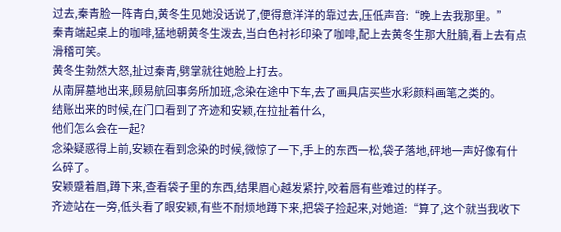过去,秦青脸一阵青白,黄冬生见她没话说了,便得意洋洋的靠过去,压低声音:“晚上去我那里。”
秦青端起桌上的咖啡,猛地朝黄冬生泼去,当白色衬衫印染了咖啡,配上去黄冬生那大肚腩,看上去有点滑稽可笑。
黄冬生勃然大怒,扯过秦青,劈掌就往她脸上打去。
从南屏墓地出来,顾易航回事务所加班,念染在途中下车,去了画具店买些水彩颜料画笔之类的。
结账出来的时候,在门口看到了齐迹和安颖,在拉扯着什么,
他们怎么会在一起?
念染疑惑得上前,安颖在看到念染的时候,微惊了一下,手上的东西一松,袋子落地,砰地一声好像有什么碎了。
安颖蹙着眉,蹲下来,查看袋子里的东西,结果眉心越发紧拧,咬着唇有些难过的样子。
齐迹站在一旁,低头看了眼安颖,有些不耐烦地蹲下来,把袋子捡起来,对她道:“算了,这个就当我收下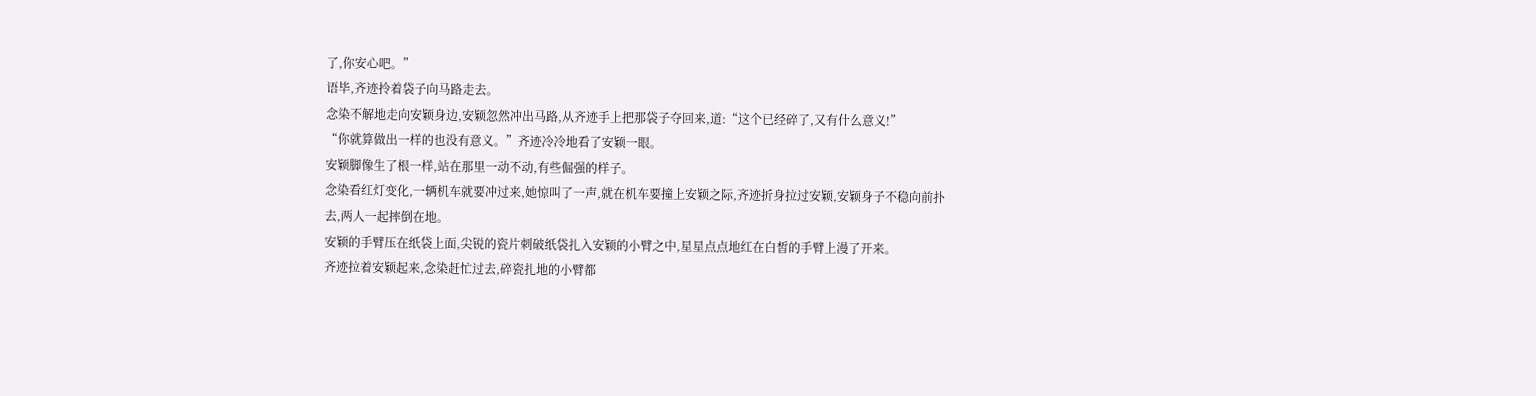了,你安心吧。”
语毕,齐迹拎着袋子向马路走去。
念染不解地走向安颖身边,安颖忽然冲出马路,从齐迹手上把那袋子夺回来,道:“这个已经碎了,又有什么意义!”
“你就算做出一样的也没有意义。”齐迹冷冷地看了安颖一眼。
安颖脚像生了根一样,站在那里一动不动,有些倔强的样子。
念染看红灯变化,一辆机车就要冲过来,她惊叫了一声,就在机车要撞上安颖之际,齐迹折身拉过安颖,安颖身子不稳向前扑去,两人一起摔倒在地。
安颖的手臂压在纸袋上面,尖锐的瓷片刺破纸袋扎入安颖的小臂之中,星星点点地红在白皙的手臂上漫了开来。
齐迹拉着安颖起来,念染赶忙过去,碎瓷扎地的小臂都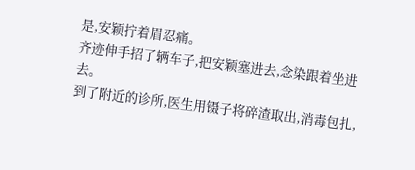是,安颖拧着眉忍痛。
齐迹伸手招了辆车子,把安颖塞进去,念染跟着坐进去。
到了附近的诊所,医生用镊子将碎渣取出,消毒包扎,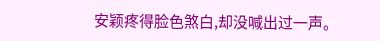安颖疼得脸色煞白,却没喊出过一声。